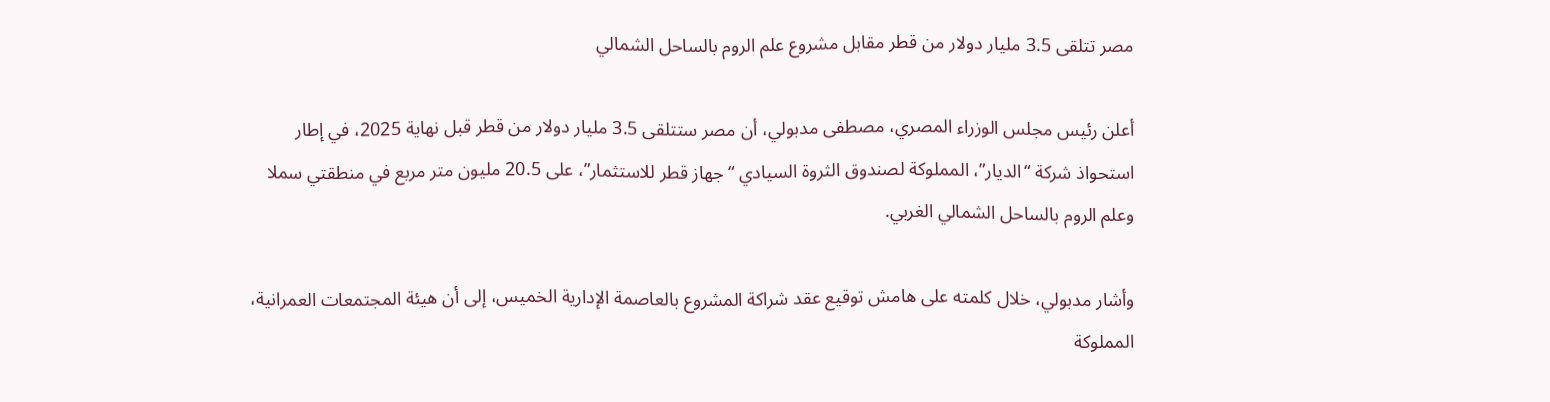مصر تتلقى 3.5 مليار دولار من قطر مقابل مشروع علم الروم بالساحل الشمالي

أعلن رئيس مجلس الوزراء المصري، مصطفى مدبولي، أن مصر ستتلقى 3.5 مليار دولار من قطر قبل نهاية 2025، في إطار استحواذ شركة “الديار”، المملوكة لصندوق الثروة السيادي “جهاز قطر للاستثمار”، على 20.5 مليون متر مربع في منطقتي سملا وعلم الروم بالساحل الشمالي الغربي.

وأشار مدبولي، خلال كلمته على هامش توقيع عقد شراكة المشروع بالعاصمة الإدارية الخميس، إلى أن هيئة المجتمعات العمرانية، المملوكة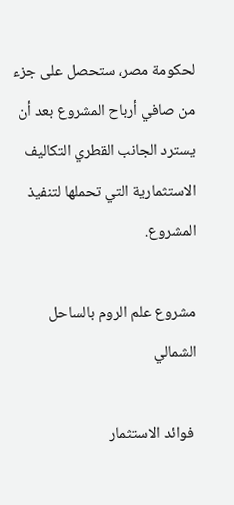لحكومة مصر، ستحصل على جزء من صافي أرباح المشروع بعد أن يسترد الجانب القطري التكاليف الاستثمارية التي تحملها لتنفيذ المشروع.

مشروع علم الروم بالساحل الشمالي

 فوائد الاستثمار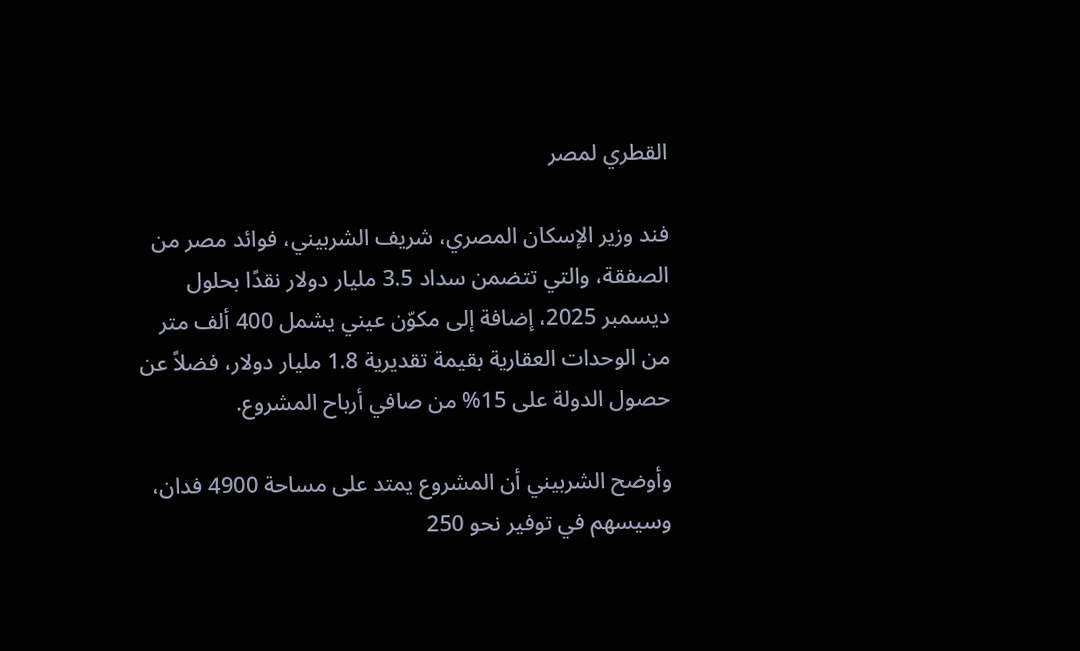القطري لمصر

فند وزير الإسكان المصري، شريف الشربيني، فوائد مصر من الصفقة، والتي تتضمن سداد 3.5 مليار دولار نقدًا بحلول ديسمبر 2025، إضافة إلى مكوّن عيني يشمل 400 ألف متر من الوحدات العقارية بقيمة تقديرية 1.8 مليار دولار، فضلاً عن حصول الدولة على 15% من صافي أرباح المشروع.

وأوضح الشربيني أن المشروع يمتد على مساحة 4900 فدان، وسيسهم في توفير نحو 250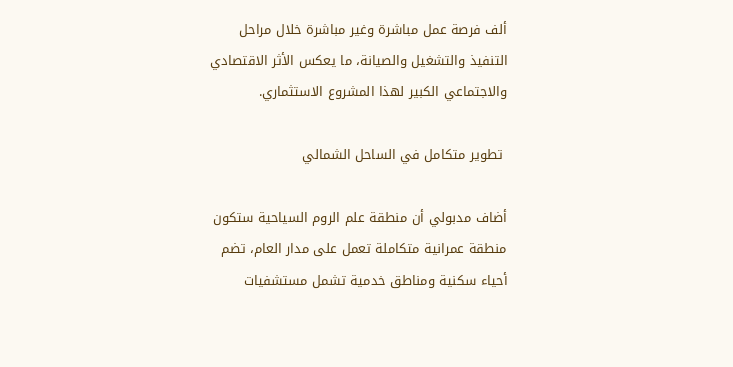ألف فرصة عمل مباشرة وغير مباشرة خلال مراحل التنفيذ والتشغيل والصيانة، ما يعكس الأثر الاقتصادي والاجتماعي الكبير لهذا المشروع الاستثماري.

 تطوير متكامل في الساحل الشمالي

أضاف مدبولي أن منطقة علم الروم السياحية ستكون منطقة عمرانية متكاملة تعمل على مدار العام، تضم أحياء سكنية ومناطق خدمية تشمل مستشفيات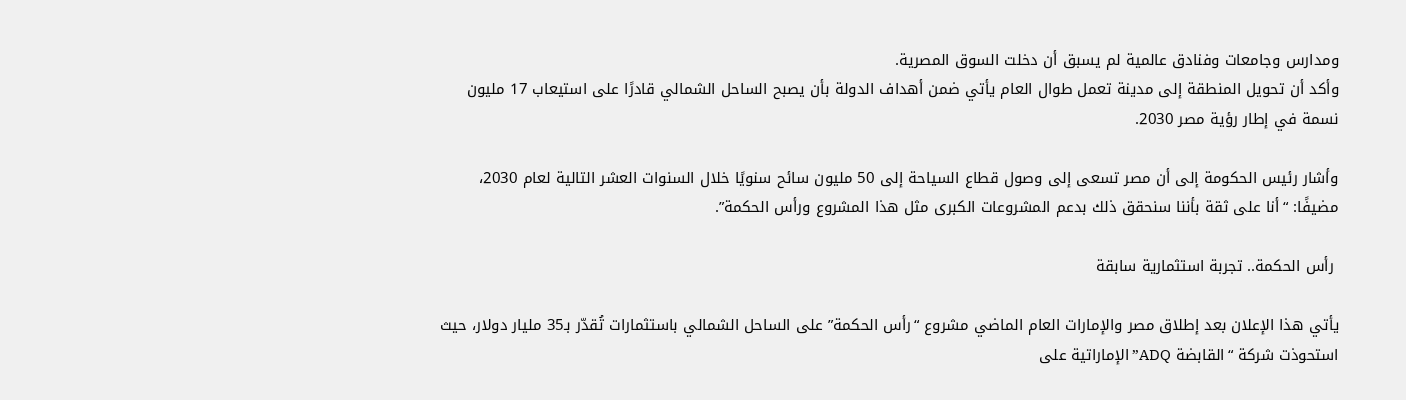ومدارس وجامعات وفنادق عالمية لم يسبق أن دخلت السوق المصرية.
وأكد أن تحويل المنطقة إلى مدينة تعمل طوال العام يأتي ضمن أهداف الدولة بأن يصبح الساحل الشمالي قادرًا على استيعاب 17 مليون نسمة في إطار رؤية مصر 2030.

وأشار رئيس الحكومة إلى أن مصر تسعى إلى وصول قطاع السياحة إلى 50 مليون سائح سنويًا خلال السنوات العشر التالية لعام 2030، مضيفًا: “أنا على ثقة بأننا سنحقق ذلك بدعم المشروعات الكبرى مثل هذا المشروع ورأس الحكمة”.

 رأس الحكمة.. تجربة استثمارية سابقة

يأتي هذا الإعلان بعد إطلاق مصر والإمارات العام الماضي مشروع “رأس الحكمة” على الساحل الشمالي باستثمارات تُقدّر بـ35 مليار دولار، حيث استحوذت شركة “القابضة ADQ” الإماراتية على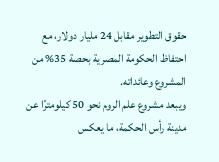حقوق التطوير مقابل 24 مليار دولار، مع احتفاظ الحكومة المصرية بحصة 35% من المشروع وعائداته.
ويبعد مشروع علم الروم نحو 50 كيلومترًا عن مدينة رأس الحكمة، ما يعكس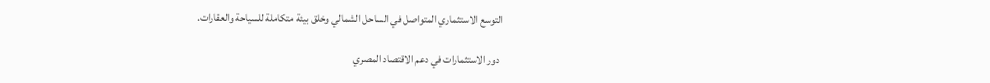التوسع الاستثماري المتواصل في الساحل الشمالي وخلق بيئة متكاملة للسياحة والعقارات.

 دور الاستثمارات في دعم الاقتصاد المصري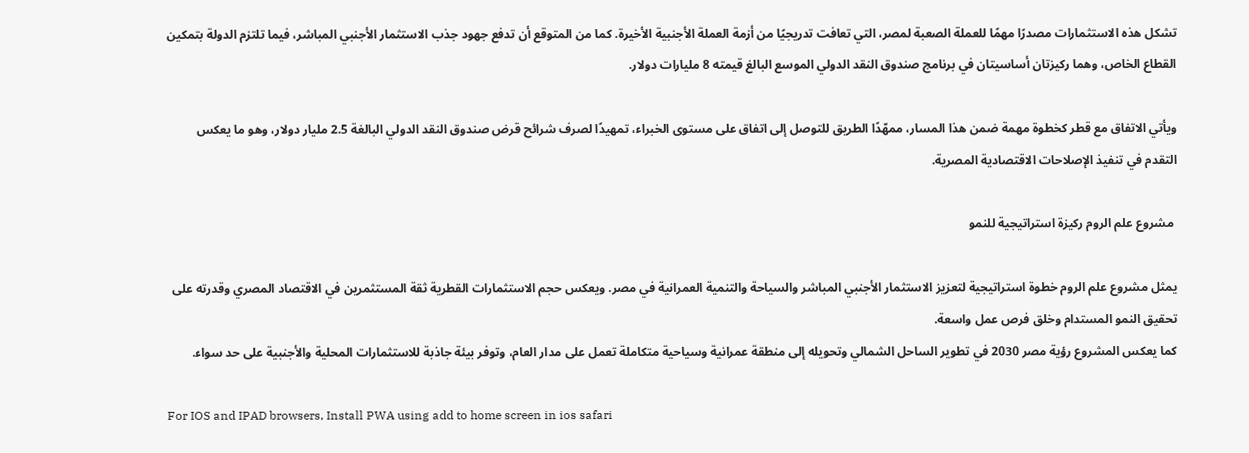تشكل هذه الاستثمارات مصدرًا مهمًا للعملة الصعبة لمصر، التي تعافت تدريجيًا من أزمة العملة الأجنبية الأخيرة. كما من المتوقع أن تدفع جهود جذب الاستثمار الأجنبي المباشر، فيما تلتزم الدولة بتمكين القطاع الخاص، وهما ركيزتان أساسيتان في برنامج صندوق النقد الدولي الموسع البالغ قيمته 8 مليارات دولار.

ويأتي الاتفاق مع قطر كخطوة مهمة ضمن هذا المسار، ممهّدًا الطريق للتوصل إلى اتفاق على مستوى الخبراء، تمهيدًا لصرف شرائح قرض صندوق النقد الدولي البالغة 2.5 مليار دولار، وهو ما يعكس التقدم في تنفيذ الإصلاحات الاقتصادية المصرية.

 مشروع علم الروم ركيزة استراتيجية للنمو

يمثل مشروع علم الروم خطوة استراتيجية لتعزيز الاستثمار الأجنبي المباشر والسياحة والتنمية العمرانية في مصر. ويعكس حجم الاستثمارات القطرية ثقة المستثمرين في الاقتصاد المصري وقدرته على تحقيق النمو المستدام وخلق فرص عمل واسعة.
كما يعكس المشروع رؤية مصر 2030 في تطوير الساحل الشمالي وتحويله إلى منطقة عمرانية وسياحية متكاملة تعمل على مدار العام، وتوفر بيئة جاذبة للاستثمارات المحلية والأجنبية على حد سواء.

For IOS and IPAD browsers, Install PWA using add to home screen in ios safari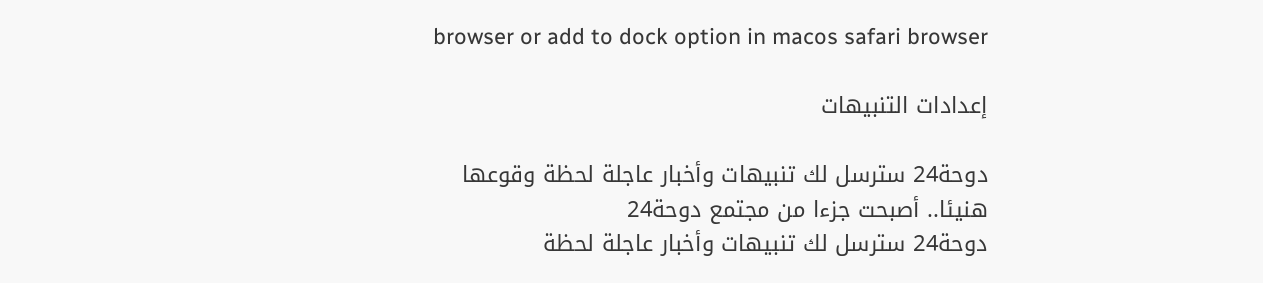browser or add to dock option in macos safari browser

إعدادات التنبيهات

دوحة24 سترسل لك تنبيهات وأخبار عاجلة لحظة وقوعها
هنيئا.. أصبحت جزءا من مجتمع دوحة24
دوحة24 سترسل لك تنبيهات وأخبار عاجلة لحظة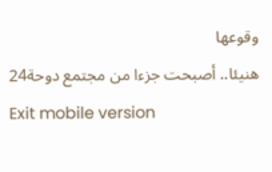وقوعها
هنيئا.. أصبحت جزءا من مجتمع دوحة24
Exit mobile version